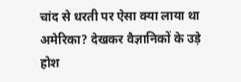चांद से धरती पर ऐसा क्या लाया था अमेरिका? देखकर वैज्ञानिकों के उड़े होश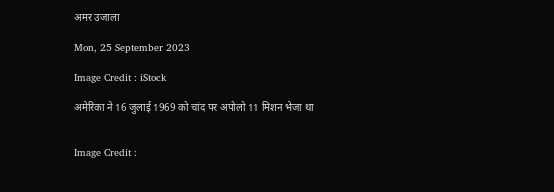अमर उजाला

Mon, 25 September 2023

Image Credit : iStock

अमेरिका ने 16 जुलाई 1969 को चांद पर अपोलो 11 मिशन भेजा था


Image Credit :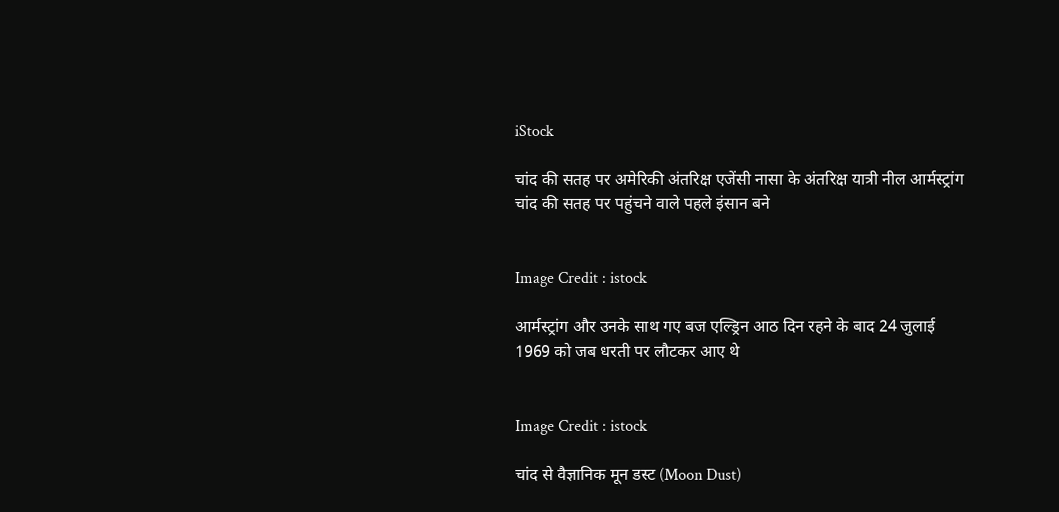iStock

चांद की सतह पर अमेरिकी अंतरिक्ष एजेंसी नासा के अंतरिक्ष यात्री नील आर्मस्ट्रांग चांद की सतह पर पहुंचने वाले पहले इंसान बने


Image Credit : istock

आर्मस्ट्रांग और उनके साथ गए बज एल्ड्रिन आठ दिन रहने के बाद 24 जुलाई 1969 को जब धरती पर लौटकर आए थे


Image Credit : istock

चांद से वैज्ञानिक मून डस्ट (Moon Dust)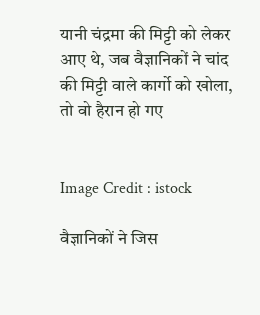यानी चंद्रमा की मिट्टी को लेकर आए थे, जब वैज्ञानिकों ने चांद की मिट्टी वाले कार्गो को खोला, तो वो हैरान हो गए


Image Credit : istock

वैज्ञानिकों ने जिस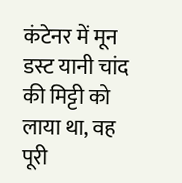कंटेनर में मून डस्ट यानी चांद की मिट्टी को लाया था, वह पूरी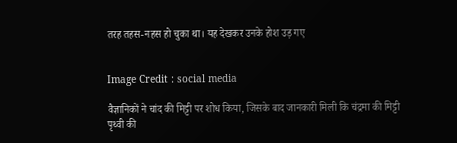तरह तहस-नहस हो चुका था। यह देखकर उनके होश उड़ गए


Image Credit : social media

वैज्ञानिकों ने चांद की मिट्टी पर शोध किया, जिसके बाद जानकारी मिली कि चंद्रमा की मिट्टी पृथ्वी की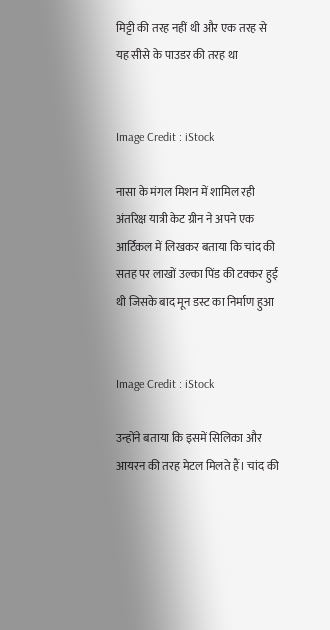मिट्टी की तरह नहीं थी और एक तरह से यह सीसे के पाउडर की तरह था


Image Credit : iStock

नासा के मंगल मिशन में शामिल रही अंतरिक्ष यात्री केट ग्रीन ने अपने एक आर्टिकल में लिखकर बताया कि चांद की सतह पर लाखों उल्का पिंड की टक्कर हुई थी जिसके बाद मून डस्ट का निर्माण हुआ


Image Credit : iStock

उन्होंने बताया कि इसमें सिलिका और आयरन की तरह मेटल मिलते हैं। चांद की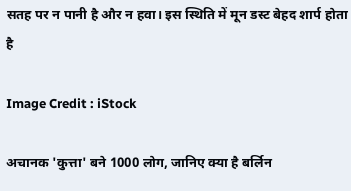सतह पर न पानी है और न हवा। इस स्थिति में मून डस्ट बेहद शार्प होता है

Image Credit : iStock

अचानक 'कुत्ता' बने 1000 लोग, जानिए क्या है बर्लिन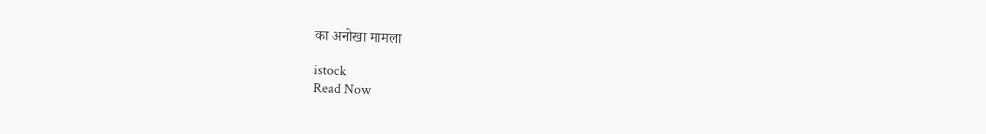का अनोखा मामला

istock
Read Now